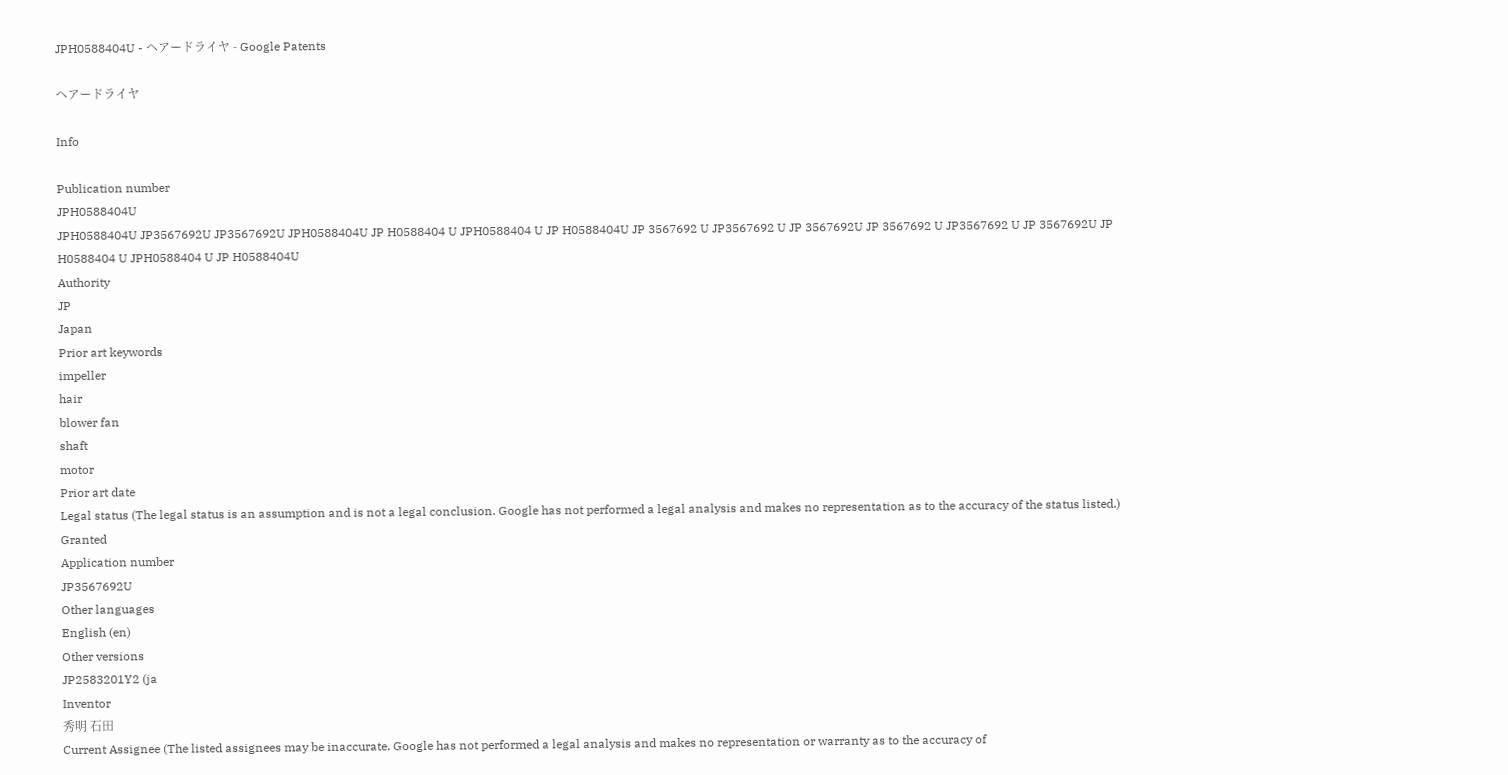JPH0588404U - ヘアードライヤ - Google Patents

ヘアードライヤ

Info

Publication number
JPH0588404U
JPH0588404U JP3567692U JP3567692U JPH0588404U JP H0588404 U JPH0588404 U JP H0588404U JP 3567692 U JP3567692 U JP 3567692U JP 3567692 U JP3567692 U JP 3567692U JP H0588404 U JPH0588404 U JP H0588404U
Authority
JP
Japan
Prior art keywords
impeller
hair
blower fan
shaft
motor
Prior art date
Legal status (The legal status is an assumption and is not a legal conclusion. Google has not performed a legal analysis and makes no representation as to the accuracy of the status listed.)
Granted
Application number
JP3567692U
Other languages
English (en)
Other versions
JP2583201Y2 (ja
Inventor
秀明 石田
Current Assignee (The listed assignees may be inaccurate. Google has not performed a legal analysis and makes no representation or warranty as to the accuracy of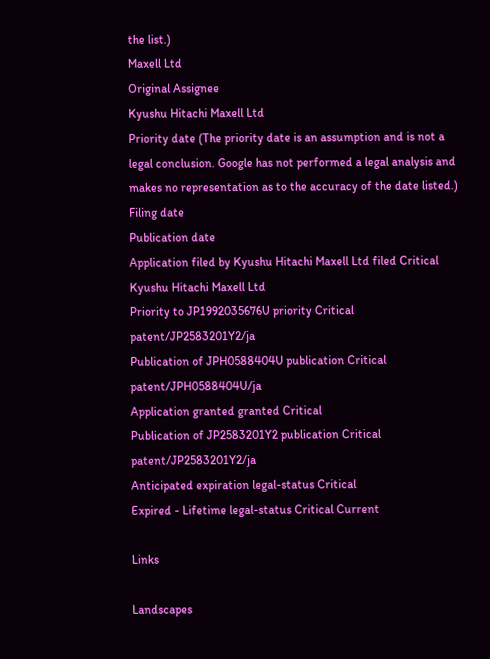the list.)
Maxell Ltd
Original Assignee
Kyushu Hitachi Maxell Ltd
Priority date (The priority date is an assumption and is not a legal conclusion. Google has not performed a legal analysis and makes no representation as to the accuracy of the date listed.)
Filing date
Publication date
Application filed by Kyushu Hitachi Maxell Ltd filed Critical Kyushu Hitachi Maxell Ltd
Priority to JP1992035676U priority Critical patent/JP2583201Y2/ja
Publication of JPH0588404U publication Critical patent/JPH0588404U/ja
Application granted granted Critical
Publication of JP2583201Y2 publication Critical patent/JP2583201Y2/ja
Anticipated expiration legal-status Critical
Expired - Lifetime legal-status Critical Current

Links

Landscapes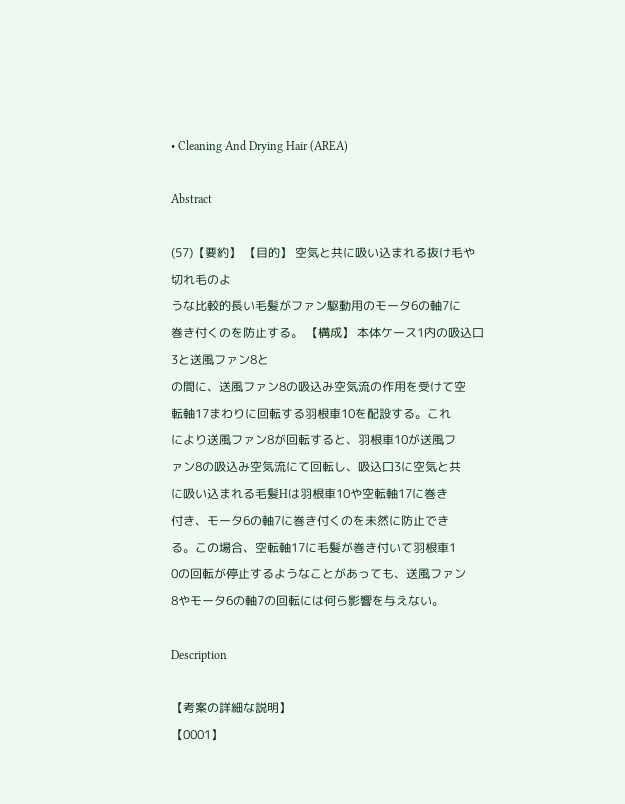• Cleaning And Drying Hair (AREA)

Abstract

(57)【要約】 【目的】 空気と共に吸い込まれる抜け毛や切れ毛のよ
うな比較的長い毛髪がファン駆動用のモータ6の軸7に
巻き付くのを防止する。 【構成】 本体ケース1内の吸込口3と送風ファン8と
の間に、送風ファン8の吸込み空気流の作用を受けて空
転軸17まわりに回転する羽根車10を配設する。これ
により送風ファン8が回転すると、羽根車10が送風フ
ァン8の吸込み空気流にて回転し、吸込口3に空気と共
に吸い込まれる毛髪Hは羽根車10や空転軸17に巻き
付き、モータ6の軸7に巻き付くのを未然に防止でき
る。この場合、空転軸17に毛髪が巻き付いて羽根車1
0の回転が停止するようなことがあっても、送風ファン
8やモータ6の軸7の回転には何ら影響を与えない。

Description

【考案の詳細な説明】
【0001】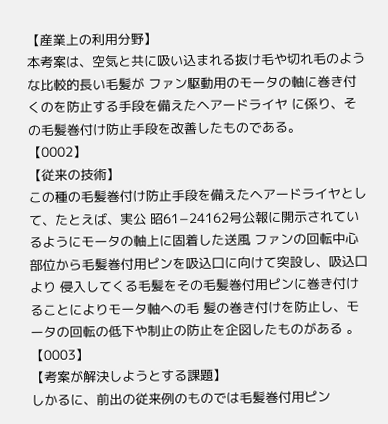【産業上の利用分野】
本考案は、空気と共に吸い込まれる抜け毛や切れ毛のような比較的長い毛髪が ファン駆動用のモータの軸に巻き付くのを防止する手段を備えたヘアードライヤ に係り、その毛髪巻付け防止手段を改善したものである。
【0002】
【従来の技術】
この種の毛髪巻付け防止手段を備えたヘアードライヤとして、たとえば、実公 昭61−24162号公報に開示されているようにモータの軸上に固着した送風 ファンの回転中心部位から毛髪巻付用ピンを吸込口に向けて突設し、吸込口より 侵入してくる毛髪をその毛髪巻付用ピンに巻き付けることによりモータ軸への毛 髪の巻き付けを防止し、モータの回転の低下や制止の防止を企図したものがある 。
【0003】
【考案が解決しようとする課題】
しかるに、前出の従来例のものでは毛髪巻付用ピン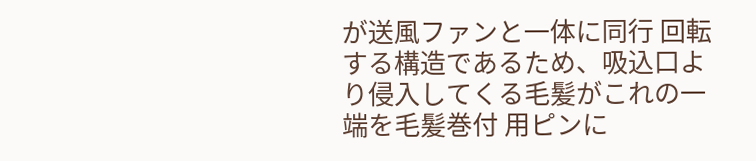が送風ファンと一体に同行 回転する構造であるため、吸込口より侵入してくる毛髪がこれの一端を毛髪巻付 用ピンに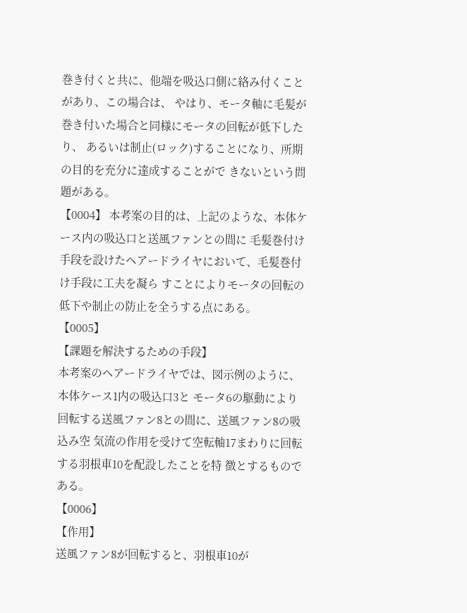巻き付くと共に、他端を吸込口側に絡み付くことがあり、この場合は、 やはり、モータ軸に毛髪が巻き付いた場合と同様にモータの回転が低下したり、 あるいは制止(ロック)することになり、所期の目的を充分に達成することがで きないという問題がある。
【0004】 本考案の目的は、上記のような、本体ケース内の吸込口と送風ファンとの間に 毛髪巻付け手段を設けたヘアードライヤにおいて、毛髪巻付け手段に工夫を凝ら すことによりモータの回転の低下や制止の防止を全うする点にある。
【0005】
【課題を解決するための手段】
本考案のヘアードライヤでは、図示例のように、本体ケース1内の吸込口3と モータ6の駆動により回転する送風ファン8との間に、送風ファン8の吸込み空 気流の作用を受けて空転軸17まわりに回転する羽根車10を配設したことを特 徴とするものである。
【0006】
【作用】
送風ファン8が回転すると、羽根車10が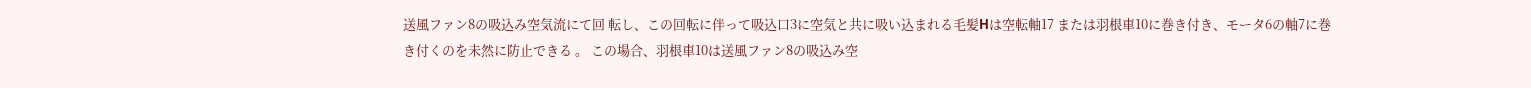送風ファン8の吸込み空気流にて回 転し、この回転に伴って吸込口3に空気と共に吸い込まれる毛髪Hは空転軸17 または羽根車10に巻き付き、モータ6の軸7に巻き付くのを未然に防止できる 。 この場合、羽根車10は送風ファン8の吸込み空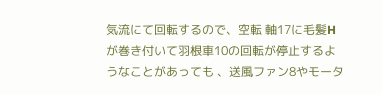気流にて回転するので、空転 軸17に毛髪Hが巻き付いて羽根車10の回転が停止するようなことがあっても 、送風ファン8やモータ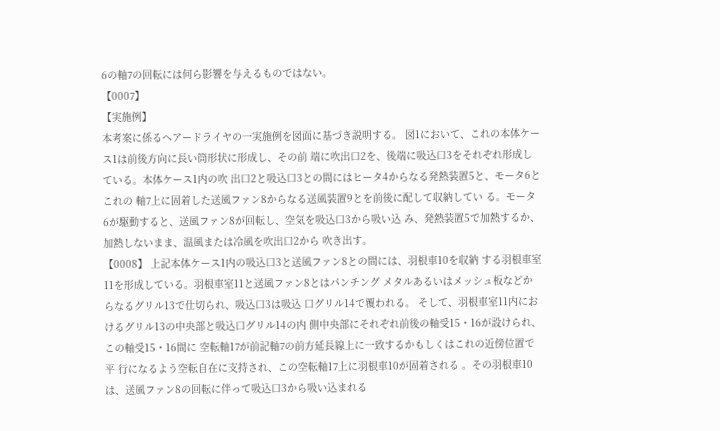6の軸7の回転には何ら影響を与えるものではない。
【0007】
【実施例】
本考案に係るヘアードライヤの一実施例を図面に基づき説明する。 図1において、これの本体ケース1は前後方向に長い筒形状に形成し、その前 端に吹出口2を、後端に吸込口3をそれぞれ形成している。本体ケース1内の吹 出口2と吸込口3との間にはヒータ4からなる発熱装置5と、モータ6とこれの 軸7上に固着した送風ファン8からなる送風装置9とを前後に配して収納してい る。モータ6が駆動すると、送風ファン8が回転し、空気を吸込口3から吸い込 み、発熱装置5で加熱するか、加熱しないまま、温風または冷風を吹出口2から 吹き出す。
【0008】 上記本体ケース1内の吸込口3と送風ファン8との間には、羽根車10を収納 する羽根車室11を形成している。羽根車室11と送風ファン8とはパンチング メタルあるいはメッシュ板などからなるグリル13で仕切られ、吸込口3は吸込 口グリル14で覆われる。 そして、羽根車室11内におけるグリル13の中央部と吸込口グリル14の内 側中央部にそれぞれ前後の軸受15・16が設けられ、この軸受15・16間に 空転軸17が前記軸7の前方延長線上に一致するかもしくはこれの近傍位置で平 行になるよう空転自在に支持され、この空転軸17上に羽根車10が固着される 。その羽根車10は、送風ファン8の回転に伴って吸込口3から吸い込まれる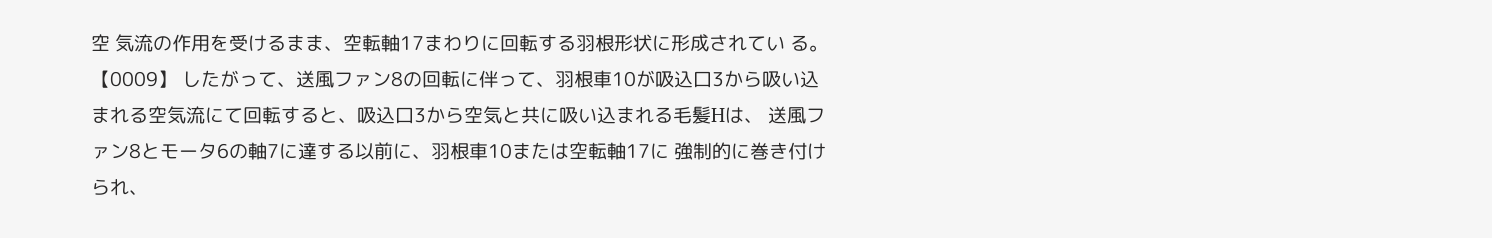空 気流の作用を受けるまま、空転軸17まわりに回転する羽根形状に形成されてい る。
【0009】 したがって、送風ファン8の回転に伴って、羽根車10が吸込口3から吸い込 まれる空気流にて回転すると、吸込口3から空気と共に吸い込まれる毛髪Hは、 送風ファン8とモータ6の軸7に達する以前に、羽根車10または空転軸17に 強制的に巻き付けられ、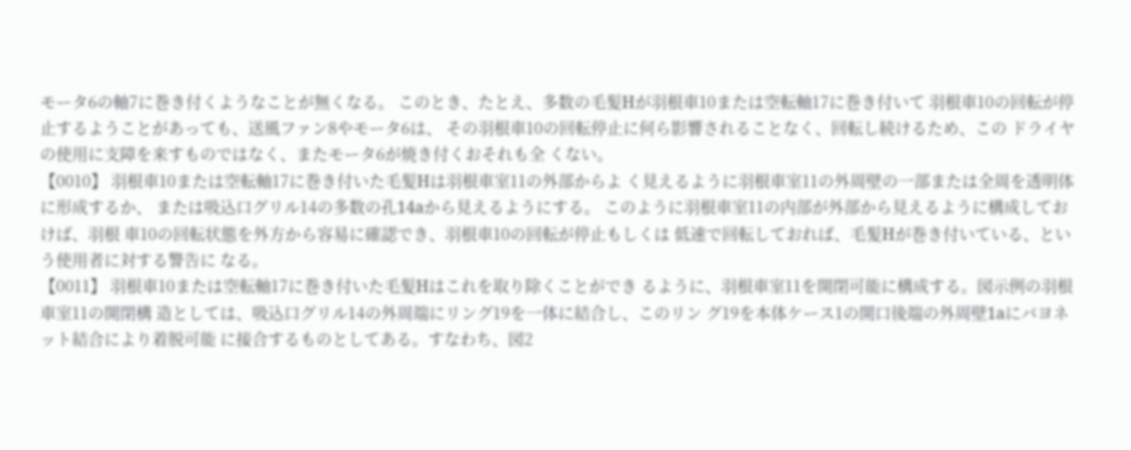モータ6の軸7に巻き付くようなことが無くなる。 このとき、たとえ、多数の毛髪Hが羽根車10または空転軸17に巻き付いて 羽根車10の回転が停止するようことがあっても、送風ファン8やモータ6は、 その羽根車10の回転停止に何ら影響されることなく、回転し続けるため、この ドライヤの使用に支障を来すものではなく、またモータ6が焼き付くおそれも全 くない。
【0010】 羽根車10または空転軸17に巻き付いた毛髪Hは羽根車室11の外部からよ く見えるように羽根車室11の外周壁の一部または全周を透明体に形成するか、 または吸込口グリル14の多数の孔14aから見えるようにする。 このように羽根車室11の内部が外部から見えるように構成しておけば、羽根 車10の回転状態を外方から容易に確認でき、羽根車10の回転が停止もしくは 低速で回転しておれば、毛髪Hが巻き付いている、という使用者に対する警告に なる。
【0011】 羽根車10または空転軸17に巻き付いた毛髪Hはこれを取り除くことができ るように、羽根車室11を開閉可能に構成する。図示例の羽根車室11の開閉構 造としては、吸込口グリル14の外周端にリング19を一体に結合し、このリン グ19を本体ケース1の開口後端の外周壁1aにバヨネット結合により着脱可能 に接合するものとしてある。すなわち、図2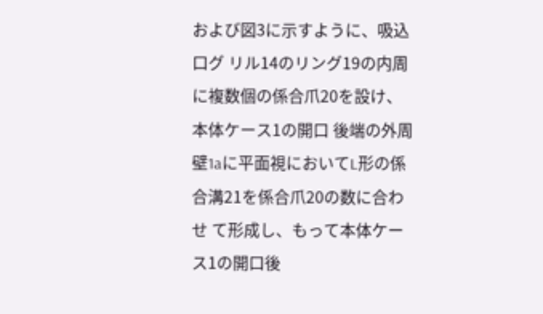および図3に示すように、吸込口グ リル14のリング19の内周に複数個の係合爪20を設け、本体ケース1の開口 後端の外周壁1aに平面視においてL形の係合溝21を係合爪20の数に合わせ て形成し、もって本体ケース1の開口後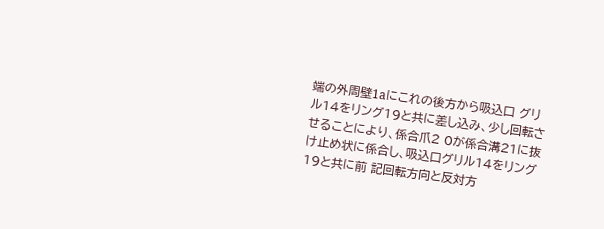端の外周壁1aにこれの後方から吸込口 グリル14をリング19と共に差し込み、少し回転させることにより、係合爪2 0が係合溝21に抜け止め状に係合し、吸込口グリル14をリング19と共に前 記回転方向と反対方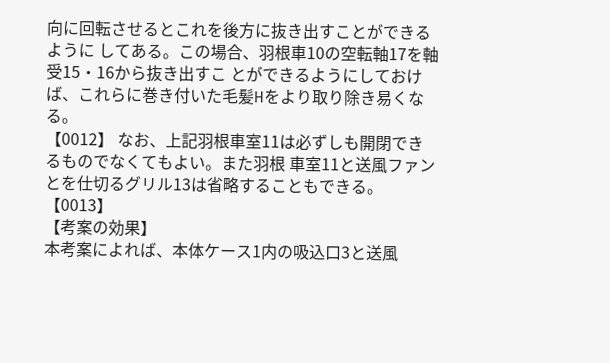向に回転させるとこれを後方に抜き出すことができるように してある。この場合、羽根車10の空転軸17を軸受15・16から抜き出すこ とができるようにしておけば、これらに巻き付いた毛髪Hをより取り除き易くな る。
【0012】 なお、上記羽根車室11は必ずしも開閉できるものでなくてもよい。また羽根 車室11と送風ファンとを仕切るグリル13は省略することもできる。
【0013】
【考案の効果】
本考案によれば、本体ケース1内の吸込口3と送風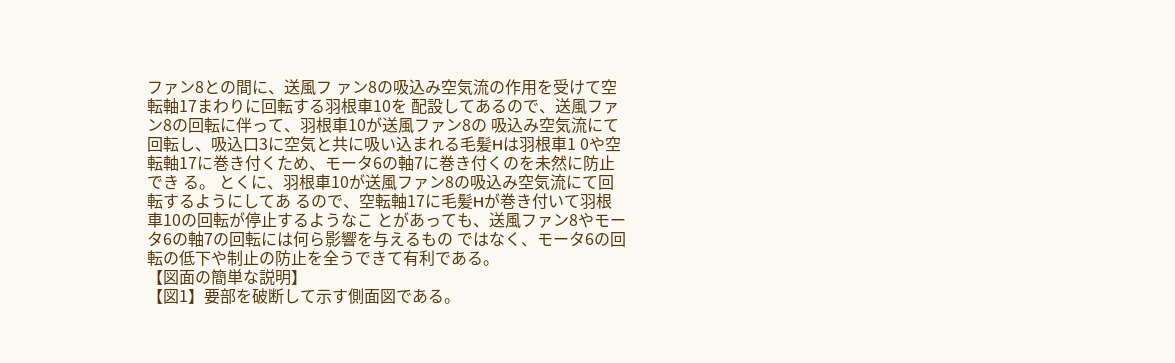ファン8との間に、送風フ ァン8の吸込み空気流の作用を受けて空転軸17まわりに回転する羽根車10を 配設してあるので、送風ファン8の回転に伴って、羽根車10が送風ファン8の 吸込み空気流にて回転し、吸込口3に空気と共に吸い込まれる毛髪Hは羽根車1 0や空転軸17に巻き付くため、モータ6の軸7に巻き付くのを未然に防止でき る。 とくに、羽根車10が送風ファン8の吸込み空気流にて回転するようにしてあ るので、空転軸17に毛髪Hが巻き付いて羽根車10の回転が停止するようなこ とがあっても、送風ファン8やモータ6の軸7の回転には何ら影響を与えるもの ではなく、モータ6の回転の低下や制止の防止を全うできて有利である。
【図面の簡単な説明】
【図1】要部を破断して示す側面図である。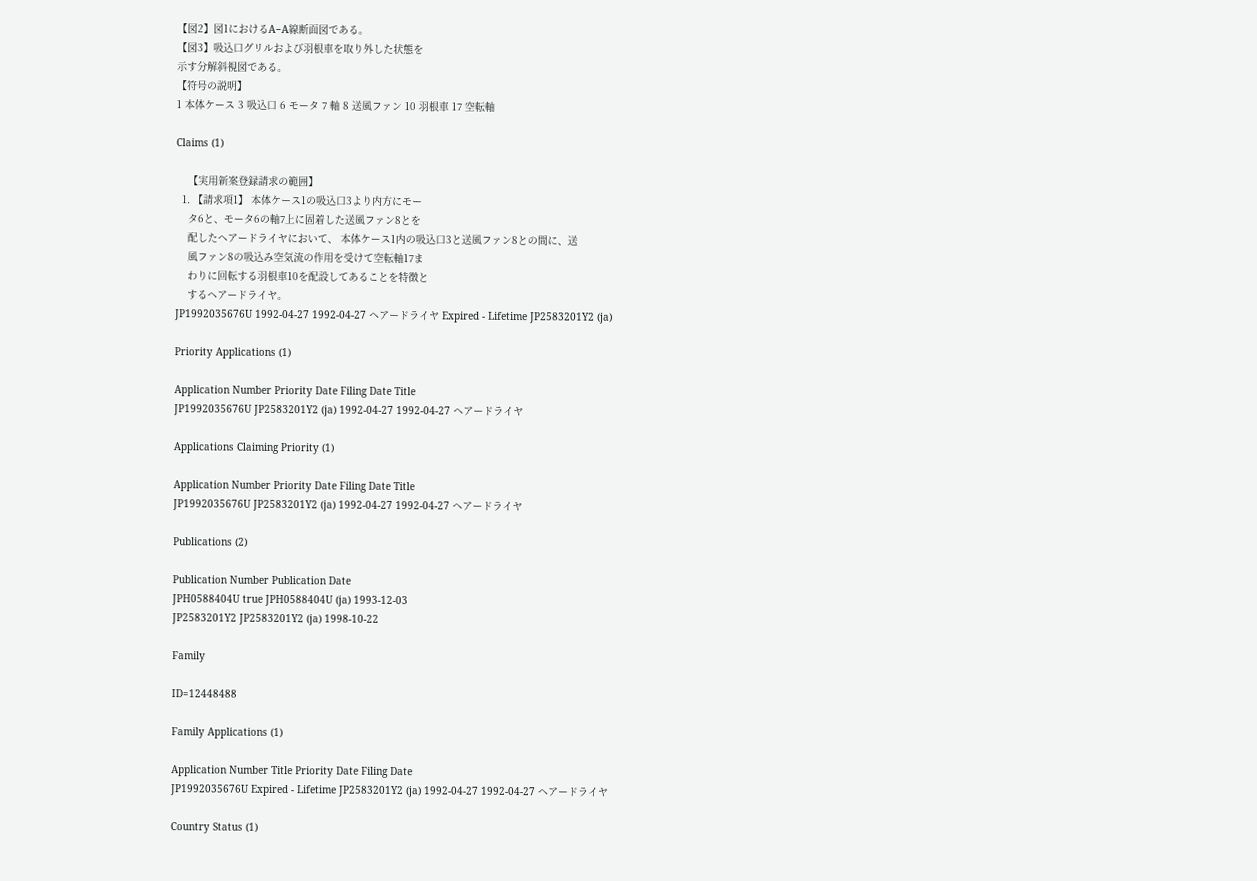【図2】図1におけるA−A線断面図である。
【図3】吸込口グリルおよび羽根車を取り外した状態を
示す分解斜視図である。
【符号の説明】
1 本体ケース 3 吸込口 6 モータ 7 軸 8 送風ファン 10 羽根車 17 空転軸

Claims (1)

    【実用新案登録請求の範囲】
  1. 【請求項1】 本体ケース1の吸込口3より内方にモー
    タ6と、モータ6の軸7上に固着した送風ファン8とを
    配したヘアードライヤにおいて、 本体ケース1内の吸込口3と送風ファン8との間に、送
    風ファン8の吸込み空気流の作用を受けて空転軸17ま
    わりに回転する羽根車10を配設してあることを特徴と
    するヘアードライヤ。
JP1992035676U 1992-04-27 1992-04-27 ヘアードライヤ Expired - Lifetime JP2583201Y2 (ja)

Priority Applications (1)

Application Number Priority Date Filing Date Title
JP1992035676U JP2583201Y2 (ja) 1992-04-27 1992-04-27 ヘアードライヤ

Applications Claiming Priority (1)

Application Number Priority Date Filing Date Title
JP1992035676U JP2583201Y2 (ja) 1992-04-27 1992-04-27 ヘアードライヤ

Publications (2)

Publication Number Publication Date
JPH0588404U true JPH0588404U (ja) 1993-12-03
JP2583201Y2 JP2583201Y2 (ja) 1998-10-22

Family

ID=12448488

Family Applications (1)

Application Number Title Priority Date Filing Date
JP1992035676U Expired - Lifetime JP2583201Y2 (ja) 1992-04-27 1992-04-27 ヘアードライヤ

Country Status (1)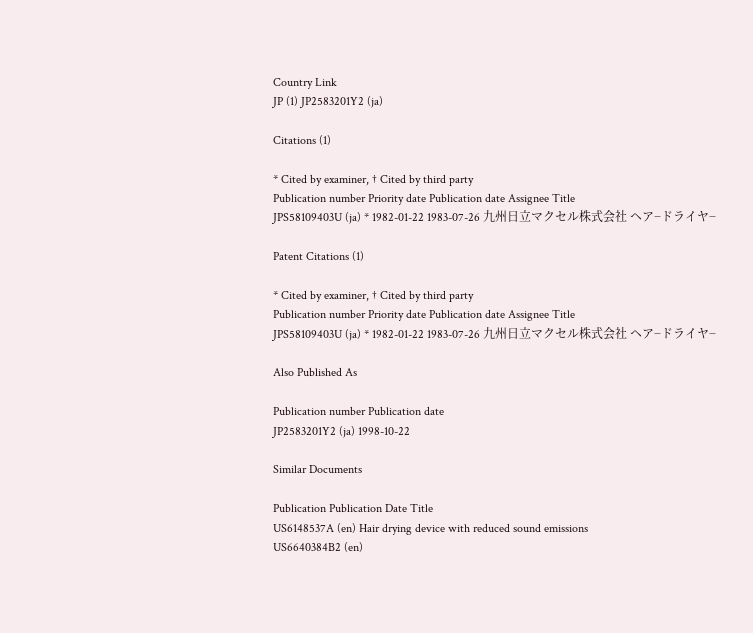Country Link
JP (1) JP2583201Y2 (ja)

Citations (1)

* Cited by examiner, † Cited by third party
Publication number Priority date Publication date Assignee Title
JPS58109403U (ja) * 1982-01-22 1983-07-26 九州日立マクセル株式会社 ヘア−ドライヤ−

Patent Citations (1)

* Cited by examiner, † Cited by third party
Publication number Priority date Publication date Assignee Title
JPS58109403U (ja) * 1982-01-22 1983-07-26 九州日立マクセル株式会社 ヘア−ドライヤ−

Also Published As

Publication number Publication date
JP2583201Y2 (ja) 1998-10-22

Similar Documents

Publication Publication Date Title
US6148537A (en) Hair drying device with reduced sound emissions
US6640384B2 (en)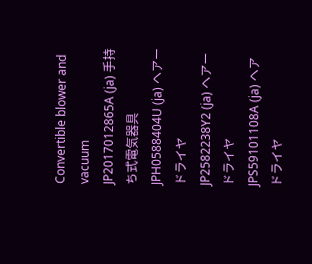Convertible blower and vacuum
JP2017012865A (ja) 手持ち式電気器具
JPH0588404U (ja) ヘアードライヤ
JP2582238Y2 (ja) ヘアードライヤ
JPS59101108A (ja) ヘアドライヤ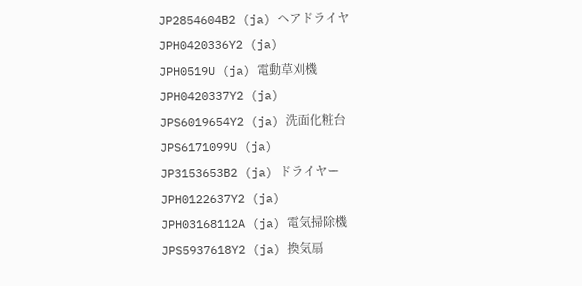JP2854604B2 (ja) ヘアドライヤ
JPH0420336Y2 (ja)
JPH0519U (ja) 電動草刈機
JPH0420337Y2 (ja)
JPS6019654Y2 (ja) 洗面化粧台
JPS6171099U (ja)
JP3153653B2 (ja) ドライヤー
JPH0122637Y2 (ja)
JPH03168112A (ja) 電気掃除機
JPS5937618Y2 (ja) 換気扇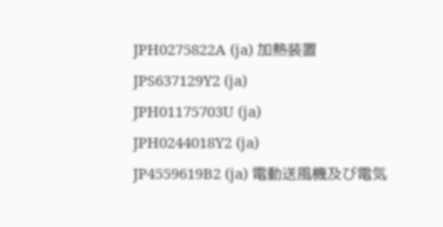JPH0275822A (ja) 加熱装置
JPS637129Y2 (ja)
JPH01175703U (ja)
JPH0244018Y2 (ja)
JP4559619B2 (ja) 電動送風機及び電気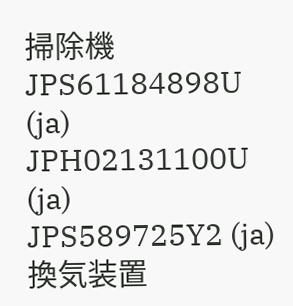掃除機
JPS61184898U (ja)
JPH02131100U (ja)
JPS589725Y2 (ja) 換気装置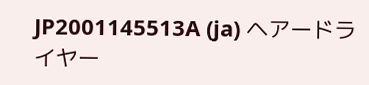JP2001145513A (ja) ヘアードライヤー